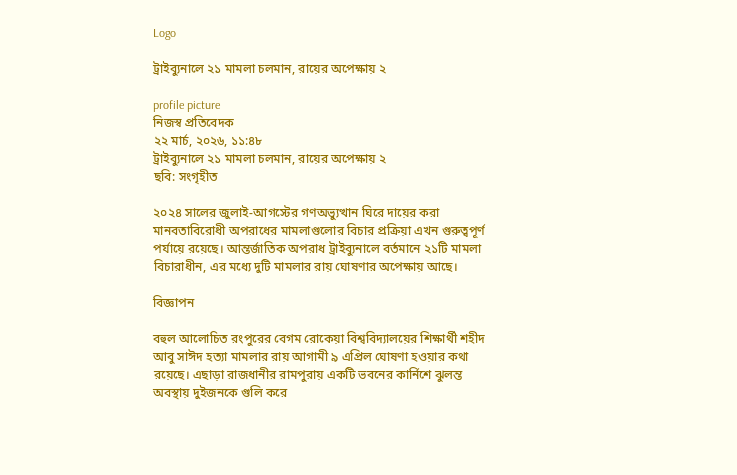Logo

ট্রাইব্যুনালে ২১ মামলা চলমান, রায়ের অপেক্ষায় ২

profile picture
নিজস্ব প্রতিবেদক
২২ মার্চ, ২০২৬, ১১:৪৮
ট্রাইব্যুনালে ২১ মামলা চলমান, রায়ের অপেক্ষায় ২
ছবি: সংগৃহীত

২০২৪ সালের জুলাই-আগস্টের গণঅভ্যুত্থান ঘিরে দায়ের করা মানবতাবিরোধী অপরাধের মামলাগুলোর বিচার প্রক্রিয়া এখন গুরুত্বপূর্ণ পর্যায়ে রয়েছে। আন্তর্জাতিক অপরাধ ট্রাইব্যুনালে বর্তমানে ২১টি মামলা বিচারাধীন, এর মধ্যে দুটি মামলার রায় ঘোষণার অপেক্ষায় আছে।

বিজ্ঞাপন

বহুল আলোচিত রংপুরের বেগম রোকেয়া বিশ্ববিদ্যালয়ের শিক্ষার্থী শহীদ আবু সাঈদ হত্যা মামলার রায় আগামী ৯ এপ্রিল ঘোষণা হওয়ার কথা রয়েছে। এছাড়া রাজধানীর রামপুরায় একটি ভবনের কার্নিশে ঝুলন্ত অবস্থায় দুইজনকে গুলি করে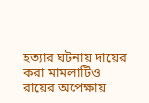হত্যার ঘটনায় দায়ের করা মামলাটিও রায়ের অপেক্ষায়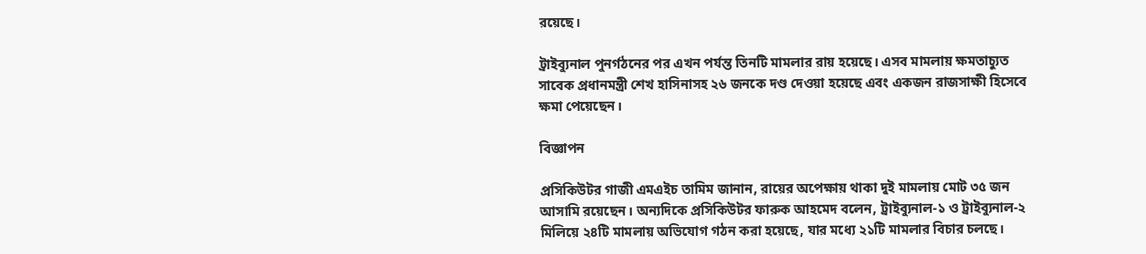রয়েছে।

ট্রাইব্যুনাল পুনর্গঠনের পর এখন পর্যন্ত তিনটি মামলার রায় হয়েছে। এসব মামলায় ক্ষমতাচ্যুত সাবেক প্রধানমন্ত্রী শেখ হাসিনাসহ ২৬ জনকে দণ্ড দেওয়া হয়েছে এবং একজন রাজসাক্ষী হিসেবে ক্ষমা পেয়েছেন।

বিজ্ঞাপন

প্রসিকিউটর গাজী এমএইচ তামিম জানান, রায়ের অপেক্ষায় থাকা দুই মামলায় মোট ৩৫ জন আসামি রয়েছেন। অন্যদিকে প্রসিকিউটর ফারুক আহমেদ বলেন, ট্রাইব্যুনাল-১ ও ট্রাইব্যুনাল-২ মিলিয়ে ২৪টি মামলায় অভিযোগ গঠন করা হয়েছে, যার মধ্যে ২১টি মামলার বিচার চলছে।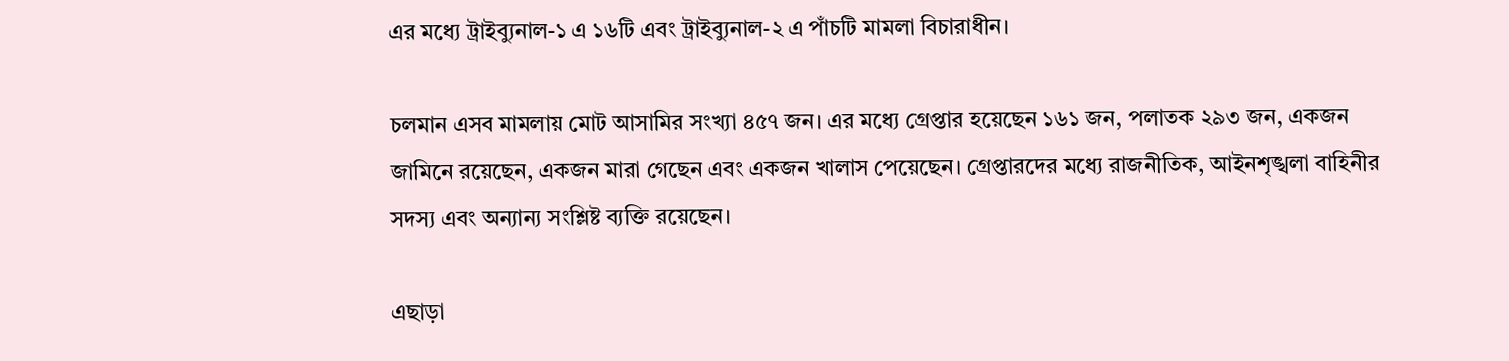এর মধ্যে ট্রাইব্যুনাল-১ এ ১৬টি এবং ট্রাইব্যুনাল-২ এ পাঁচটি মামলা বিচারাধীন।

চলমান এসব মামলায় মোট আসামির সংখ্যা ৪৫৭ জন। এর মধ্যে গ্রেপ্তার হয়েছেন ১৬১ জন, পলাতক ২৯৩ জন, একজন জামিনে রয়েছেন, একজন মারা গেছেন এবং একজন খালাস পেয়েছেন। গ্রেপ্তারদের মধ্যে রাজনীতিক, আইনশৃঙ্খলা বাহিনীর সদস্য এবং অন্যান্য সংশ্লিষ্ট ব্যক্তি রয়েছেন।

এছাড়া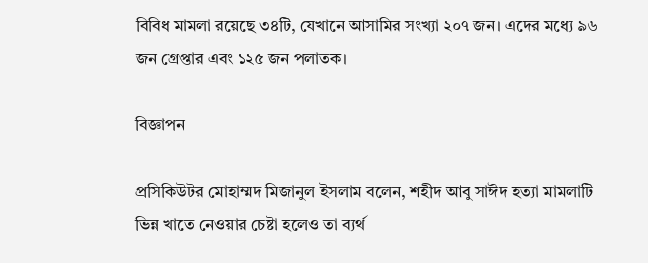বিবিধ মামলা রয়েছে ৩৪টি, যেখানে আসামির সংখ্যা ২০৭ জন। এদের মধ্যে ৯৬ জন গ্রেপ্তার এবং ১২৫ জন পলাতক।

বিজ্ঞাপন

প্রসিকিউটর মোহাম্মদ মিজানুল ইসলাম বলেন, শহীদ আবু সাঈদ হত্যা মামলাটি ভিন্ন খাতে নেওয়ার চেষ্টা হলেও তা ব্যর্থ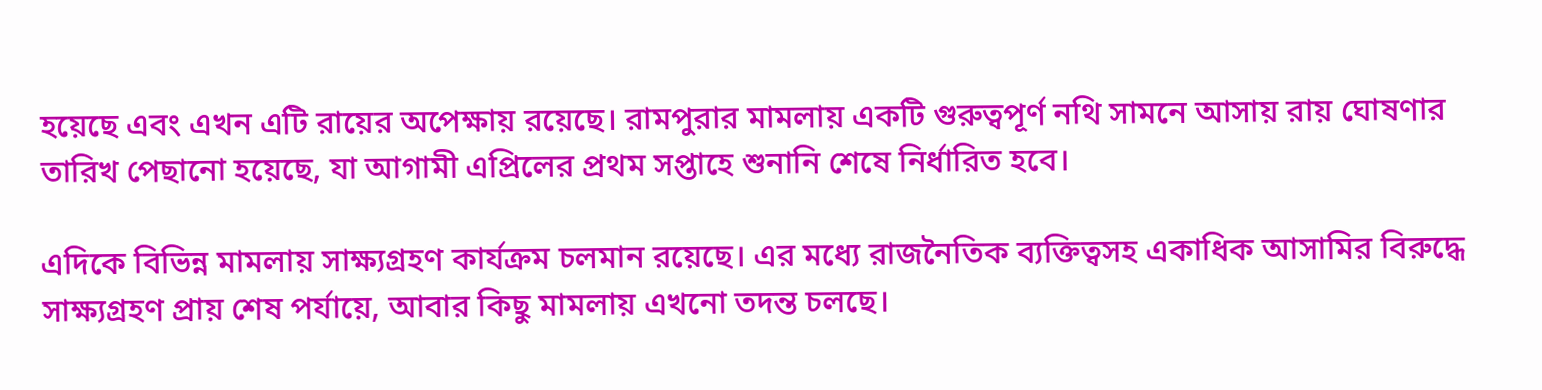হয়েছে এবং এখন এটি রায়ের অপেক্ষায় রয়েছে। রামপুরার মামলায় একটি গুরুত্বপূর্ণ নথি সামনে আসায় রায় ঘোষণার তারিখ পেছানো হয়েছে, যা আগামী এপ্রিলের প্রথম সপ্তাহে শুনানি শেষে নির্ধারিত হবে।

এদিকে বিভিন্ন মামলায় সাক্ষ্যগ্রহণ কার্যক্রম চলমান রয়েছে। এর মধ্যে রাজনৈতিক ব্যক্তিত্বসহ একাধিক আসামির বিরুদ্ধে সাক্ষ্যগ্রহণ প্রায় শেষ পর্যায়ে, আবার কিছু মামলায় এখনো তদন্ত চলছে।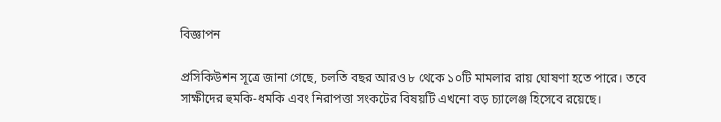বিজ্ঞাপন

প্রসিকিউশন সূত্রে জানা গেছে, চলতি বছর আরও ৮ থেকে ১০টি মামলার রায় ঘোষণা হতে পারে। তবে সাক্ষীদের হুমকি-ধমকি এবং নিরাপত্তা সংকটের বিষয়টি এখনো বড় চ্যালেঞ্জ হিসেবে রয়েছে।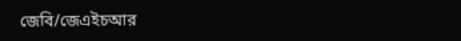জেবি/জেএইচআর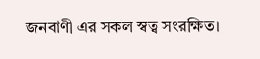জনবাণী এর সকল স্বত্ব সংরক্ষিত।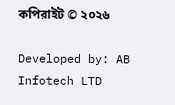কপিরাইট © ২০২৬

Developed by: AB Infotech LTD